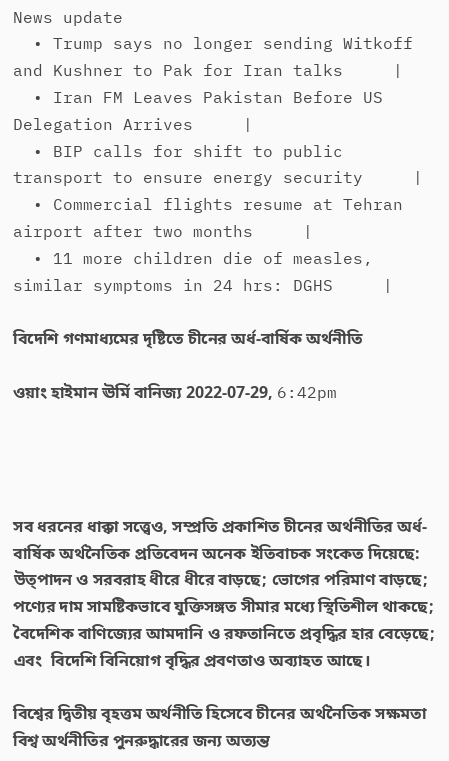News update
  • Trump says no longer sending Witkoff and Kushner to Pak for Iran talks     |
  • Iran FM Leaves Pakistan Before US Delegation Arrives     |
  • BIP calls for shift to public transport to ensure energy security     |
  • Commercial flights resume at Tehran airport after two months     |
  • 11 more children die of measles, similar symptoms in 24 hrs: DGHS     |

বিদেশি গণমাধ্যমের দৃষ্টিতে চীনের অর্ধ-বার্ষিক অর্থনীতি

ওয়াং হাইমান ঊর্মি বানিজ্য 2022-07-29, 6:42pm




সব ধরনের ধাক্কা সত্ত্বেও, সম্প্রতি প্রকাশিত চীনের অর্থনীতির অর্ধ-বার্ষিক অর্থনৈতিক প্রতিবেদন অনেক ইতিবাচক সংকেত দিয়েছে: উত্পাদন ও সরবরাহ ধীরে ধীরে বাড়ছে; ভোগের পরিমাণ বাড়ছে; পণ্যের দাম সামষ্টিকভাবে যুক্তিসঙ্গত সীমার মধ্যে স্থিতিশীল থাকছে; বৈদেশিক বাণিজ্যের আমদানি ও রফতানিতে প্রবৃদ্ধির হার বেড়েছে; এবং  বিদেশি বিনিয়োগ বৃদ্ধির প্রবণতাও অব্যাহত আছে।

বিশ্বের দ্বিতীয় বৃহত্তম অর্থনীতি হিসেবে চীনের অর্থনৈতিক সক্ষমতা বিশ্ব অর্থনীতির পুনরুদ্ধারের জন্য অত্যন্ত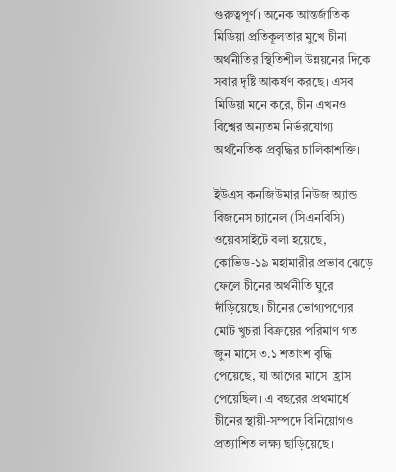গুরুত্বপূর্ণ। অনেক আন্তর্জাতিক মিডিয়া প্রতিকূলতার মুখে চীনা অর্থনীতির স্থিতিশীল উন্নয়নের দিকে সবার দৃষ্টি আকর্ষণ করছে। এসব মিডিয়া মনে করে, চীন এখনও বিশ্বের অন্যতম নির্ভরযোগ্য অর্থনৈতিক প্রবৃদ্ধির চালিকাশক্তি।

ইউএস কনজিউমার নিউজ অ্যান্ড বিজনেস চ্যানেল (সিএনবিসি) ওয়েবসাইটে বলা হয়েছে, কোভিড-১৯ মহামারীর প্রভাব ঝেড়ে ফেলে চীনের অর্থনীতি ঘুরে দাঁড়িয়েছে। চীনের ভোগ্যপণ্যের মোট খুচরা বিক্রয়ের পরিমাণ গত জুন মাসে ৩.১ শতাংশ বৃদ্ধি পেয়েছে, যা আগের মাসে  হ্রাস পেয়েছিল। এ বছরের প্রথমার্ধে চীনের স্থায়ী-সম্পদে বিনিয়োগও প্রত্যাশিত লক্ষ্য ছাড়িয়েছে।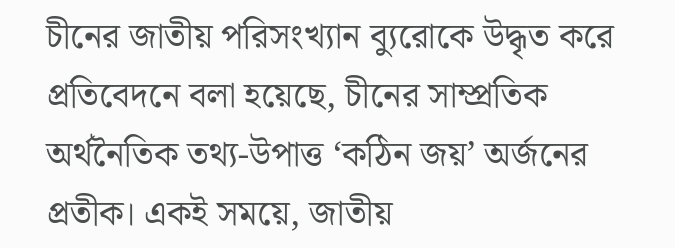চীনের জাতীয় পরিসংখ্যান ব্যুরোকে উদ্ধৃত করে প্রতিবেদনে বলা হয়েছে, চীনের সাম্প্রতিক অর্থনৈতিক তথ্য-উপাত্ত ‘কঠিন জয়’ অর্জনের প্রতীক। একই সময়ে, জাতীয়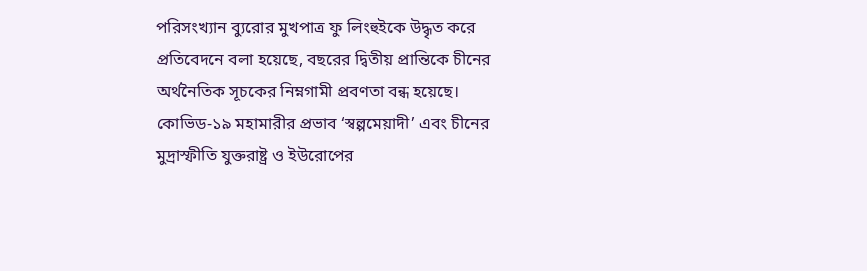পরিসংখ্যান ব্যুরোর মুখপাত্র ফু লিংহুইকে উদ্ধৃত করে প্রতিবেদনে বলা হয়েছে, বছরের দ্বিতীয় প্রান্তিকে চীনের অর্থনৈতিক সূচকের নিম্নগামী প্রবণতা বন্ধ হয়েছে। কোভিড-১৯ মহামারীর প্রভাব ‘স্বল্পমেয়াদী’ এবং চীনের মুদ্রাস্ফীতি যুক্তরাষ্ট্র ও ইউরোপের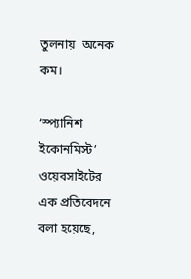তুলনায়  অনেক কম।

‘স্প্যানিশ ইকোনমিস্ট’ ওয়েবসাইটের এক প্রতিবেদনে বলা হয়েছে,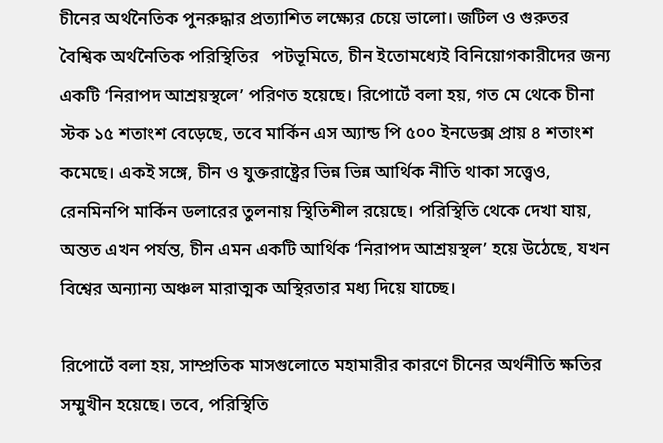চীনের অর্থনৈতিক পুনরুদ্ধার প্রত্যাশিত লক্ষ্যের চেয়ে ভালো। জটিল ও গুরুতর বৈশ্বিক অর্থনৈতিক পরিস্থিতির   পটভূমিতে, চীন ইতোমধ্যেই বিনিয়োগকারীদের জন্য একটি ‘নিরাপদ আশ্রয়স্থলে’ পরিণত হয়েছে। রিপোর্টে বলা হয়, গত মে থেকে চীনা স্টক ১৫ শতাংশ বেড়েছে, তবে মার্কিন এস অ্যান্ড পি ৫০০ ইনডেক্স প্রায় ৪ শতাংশ কমেছে। একই সঙ্গে, চীন ও যুক্তরাষ্ট্রের ভিন্ন ভিন্ন আর্থিক নীতি থাকা সত্ত্বেও, রেনমিনপি মার্কিন ডলারের তুলনায় স্থিতিশীল রয়েছে। পরিস্থিতি থেকে দেখা যায়, অন্তত এখন পর্যন্ত, চীন এমন একটি আর্থিক ‘নিরাপদ আশ্রয়স্থল’ হয়ে উঠেছে, যখন বিশ্বের অন্যান্য অঞ্চল মারাত্মক অস্থিরতার মধ্য দিয়ে যাচ্ছে।

রিপোর্টে বলা হয়, সাম্প্রতিক মাসগুলোতে মহামারীর কারণে চীনের অর্থনীতি ক্ষতির সম্মুখীন হয়েছে। তবে, পরিস্থিতি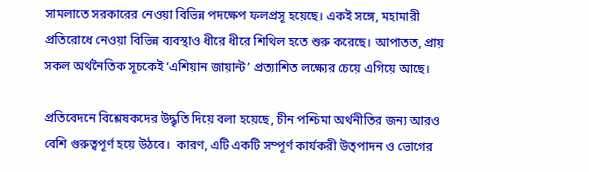সামলাতে সরকারের নেওয়া বিভিন্ন পদক্ষেপ ফলপ্রসূ হয়েছে। একই সঙ্গে, মহামারী প্রতিরোধে নেওয়া বিভিন্ন ব্যবস্থাও ধীরে ধীরে শিথিল হতে শুরু করেছে। আপাতত, প্রায় সকল অর্থনৈতিক সূচকেই ‘এশিয়ান জায়ান্ট’ প্রত্যাশিত লক্ষ্যের চেয়ে এগিয়ে আছে।

প্রতিবেদনে বিশ্লেষকদের উদ্ধৃতি দিয়ে বলা হয়েছে, চীন পশ্চিমা অর্থনীতির জন্য আরও বেশি গুরুত্বপূর্ণ হয়ে উঠবে।  কারণ, এটি একটি সম্পূর্ণ কার্যকরী উত্পাদন ও ভোগের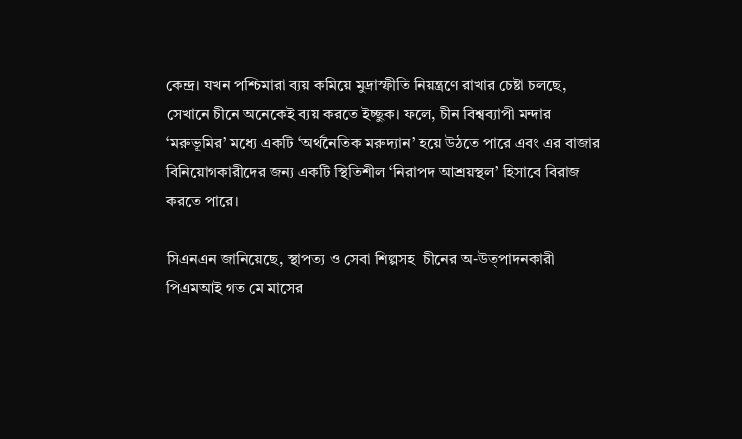কেন্দ্র। যখন পশ্চিমারা ব্যয় কমিয়ে মুদ্রাস্ফীতি নিয়ন্ত্রণে রাখার চেষ্টা চলছে, সেখানে চীনে অনেকেই ব্যয় করতে ইচ্ছুক। ফলে, চীন বিশ্বব্যাপী মন্দার ‘মরুভূমির’ মধ্যে একটি ‘অর্থনৈতিক মরুদ্যান’ হয়ে উঠতে পারে এবং এর বাজার বিনিয়োগকারীদের জন্য একটি স্থিতিশীল ‘নিরাপদ আশ্রয়স্থল’ হিসাবে বিরাজ করতে পারে।

সিএনএন জানিয়েছে, স্থাপত্য ও সেবা শিল্পসহ  চীনের অ-উত্পাদনকারী পিএমআই গত মে মাসের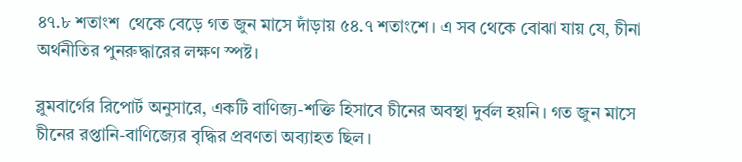৪৭.৮ শতাংশ  থেকে বেড়ে গত জুন মাসে দাঁড়ায় ৫৪.৭ শতাংশে। এ সব থেকে বোঝা যায় যে, চীনা অর্থনীতির পুনরুদ্ধারের লক্ষণ স্পষ্ট।

ব্লুমবার্গের রিপোর্ট অনুসারে, একটি বাণিজ্য-শক্তি হিসাবে চীনের অবস্থা দুর্বল হয়নি। গত জুন মাসে চীনের রপ্তানি-বাণিজ্যের বৃদ্ধির প্রবণতা অব্যাহত ছিল।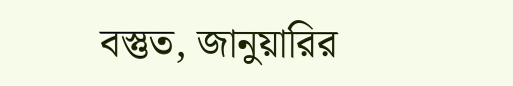বস্তুত, জানুয়ারির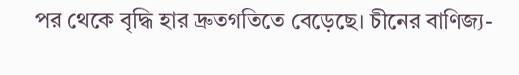পর থেকে বৃদ্ধি হার দ্রুতগতিতে বেড়েছে। চীনের বাণিজ্য-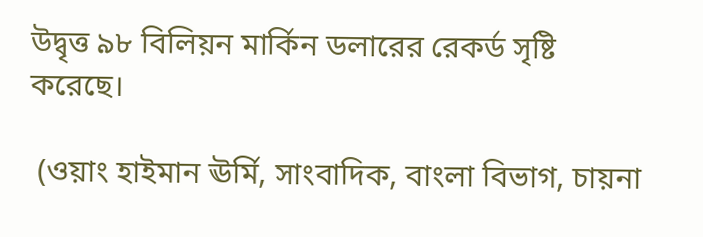উদ্বৃত্ত ৯৮ বিলিয়ন মার্কিন ডলারের রেকর্ড সৃষ্টি করেছে।

 (ওয়াং হাইমান ঊর্মি, সাংবাদিক, বাংলা বিভাগ, চায়না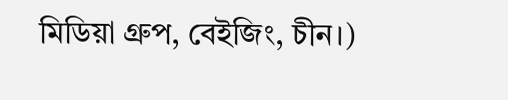মিডিয়া গ্রুপ, বেইজিং, চীন।)